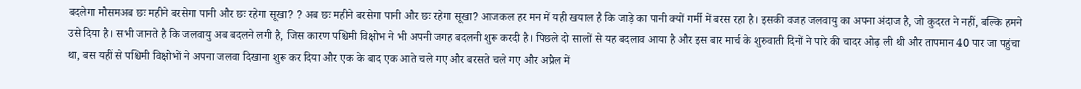बदलेगा मौसमअब छः महीने बरसेगा पानी और छः रहेगा सूखा? ? अब छः महीने बरसेगा पानी और छः रहेगा सूखा? आजकल हर मन में यही खयाल है कि जाड़े का पानी क्यों गर्मी में बरस रहा है। इसकी वजह जलवायु का अपना अंदाज है, जो कुदरत ने नहीं, बल्कि हमने उसे दिया है। सभी जानते है कि जलवायु अब बदलने लगी है, जिस कारण पश्चिमी विक्षोभ ने भी अपनी जगह बदलनी शुरू करदी है। पिछले दो सालों से यह बदलाव आया है और इस बार मार्च के शुरुवाती दिनों ने पारे की चादर ओढ़ ली थी और तापमान 40 पार जा पहुंचा था, बस यहीं से पश्चिमी विक्षोभों ने अपना जलवा दिखाना शुरू कर दिया और एक के बाद एक आते चले गए और बरसते चले गए और अप्रैल में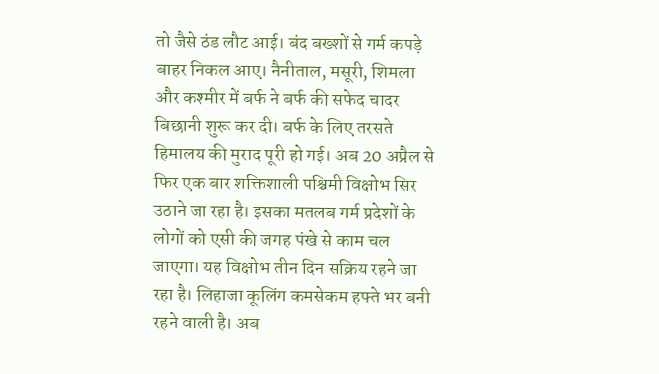तो जैसे ठंड लौट आई। बंद बख्शों से गर्म कपड़े बाहर निकल आए। नैनीताल, मसूरी, शिमला और कश्मीर में बर्फ ने बर्फ की सफेद चादर बिछानी शुरू कर दी। बर्फ के लिए तरसते हिमालय की मुराद पूरी हो गई। अब 20 अप्रैल से फिर एक बार शक्तिशाली पश्चिमी विक्षोभ सिर उठाने जा रहा है। इसका मतलब गर्म प्रदेशों के लोगों को एसी की जगह पंखे से काम चल जाएगा। यह विक्षोभ तीन दिन सक्रिय रहने जा रहा है। लिहाजा कूलिंग कमसेकम हफ्ते भर बनी रहने वाली है। अब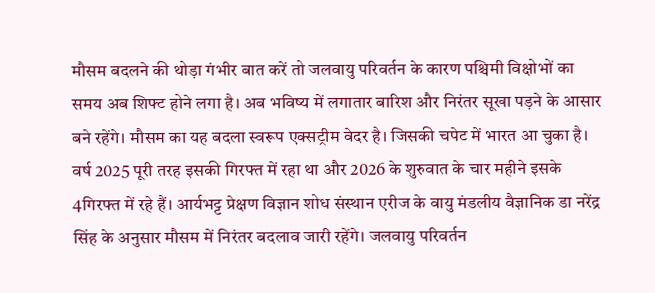मौसम बदलने की थोड़ा गंभीर बात करें तो जलवायु परिवर्तन के कारण पश्चिमी विक्षोभों का समय अब शिफ्ट होने लगा है। अब भविष्य में लगातार बारिश और निरंतर सूखा पड़ने के आसार बने रहेंगे। मौसम का यह बदला स्वरूप एक्सट्रीम वेदर है। जिसकी चपेट में भारत आ चुका है। वर्ष 2025 पूरी तरह इसकी गिरफ्त में रहा था और 2026 के शुरुवात के चार महीने इसके 4गिरफ्त में रहे हैं। आर्यभट्ट प्रेक्षण विज्ञान शोध संस्थान एरीज के वायु मंडलीय वैज्ञानिक डा नरेंद्र सिंह के अनुसार मौसम में निरंतर बदलाव जारी रहेंगे। जलवायु परिवर्तन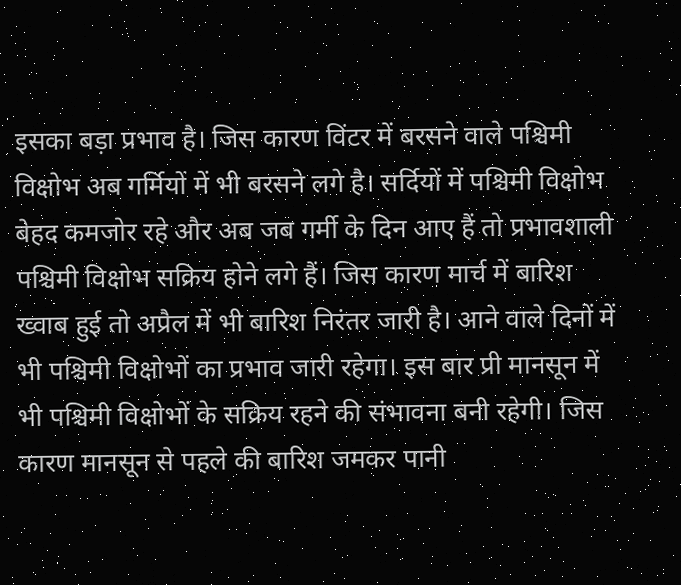इसका बड़ा प्रभाव है। जिस कारण विंटर में बरसने वाले पश्चिमी विक्षोभ अब गर्मियों में भी बरसने लगे है। सर्दियों में पश्चिमी विक्षोभ बेहद कमजोर रहे और अब जब गर्मी के दिन आए हैं तो प्रभावशाली पश्चिमी विक्षोभ सक्रिय होने लगे हैं। जिस कारण मार्च में बारिश ख्वाब हुई तो अप्रैल में भी बारिश निरंतर जारी है। आने वाले दिनों में भी पश्चिमी विक्षोभों का प्रभाव जारी रहेगा। इस बार प्री मानसून में भी पश्चिमी विक्षोभों के सक्रिय रहने की संभावना बनी रहेगी। जिस कारण मानसून से पहले की बारिश जमकर पानी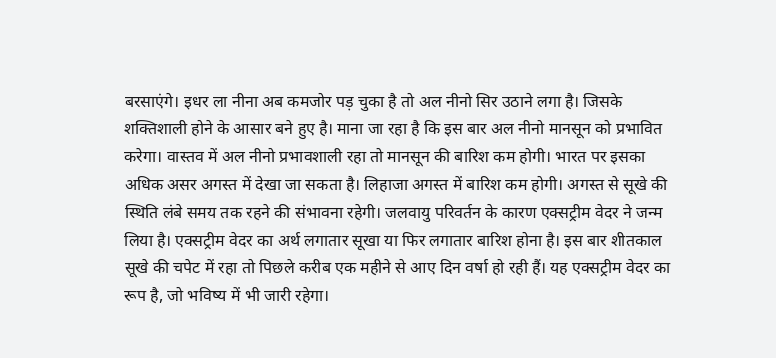बरसाएंगे। इधर ला नीना अब कमजोर पड़ चुका है तो अल नीनो सिर उठाने लगा है। जिसके शक्तिशाली होने के आसार बने हुए है। माना जा रहा है कि इस बार अल नीनो मानसून को प्रभावित करेगा। वास्तव में अल नीनो प्रभावशाली रहा तो मानसून की बारिश कम होगी। भारत पर इसका अधिक असर अगस्त में देखा जा सकता है। लिहाजा अगस्त में बारिश कम होगी। अगस्त से सूखे की स्थिति लंबे समय तक रहने की संभावना रहेगी। जलवायु परिवर्तन के कारण एक्सट्रीम वेदर ने जन्म लिया है। एक्सट्रीम वेदर का अर्थ लगातार सूखा या फिर लगातार बारिश होना है। इस बार शीतकाल सूखे की चपेट में रहा तो पिछले करीब एक महीने से आए दिन वर्षा हो रही हैं। यह एक्सट्रीम वेदर का रूप है, जो भविष्य में भी जारी रहेगा।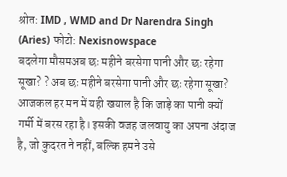श्रोत: IMD , WMD and Dr Narendra Singh (Aries) फोटो: Nexisnowspace
बदलेगा मौसमअब छः महीने बरसेगा पानी और छः रहेगा सूखा? ? अब छः महीने बरसेगा पानी और छः रहेगा सूखा? आजकल हर मन में यही खयाल है कि जाड़े का पानी क्यों गर्मी में बरस रहा है। इसकी वजह जलवायु का अपना अंदाज है, जो कुदरत ने नहीं, बल्कि हमने उसे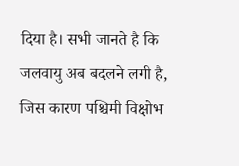दिया है। सभी जानते है कि जलवायु अब बदलने लगी है, जिस कारण पश्चिमी विक्षोभ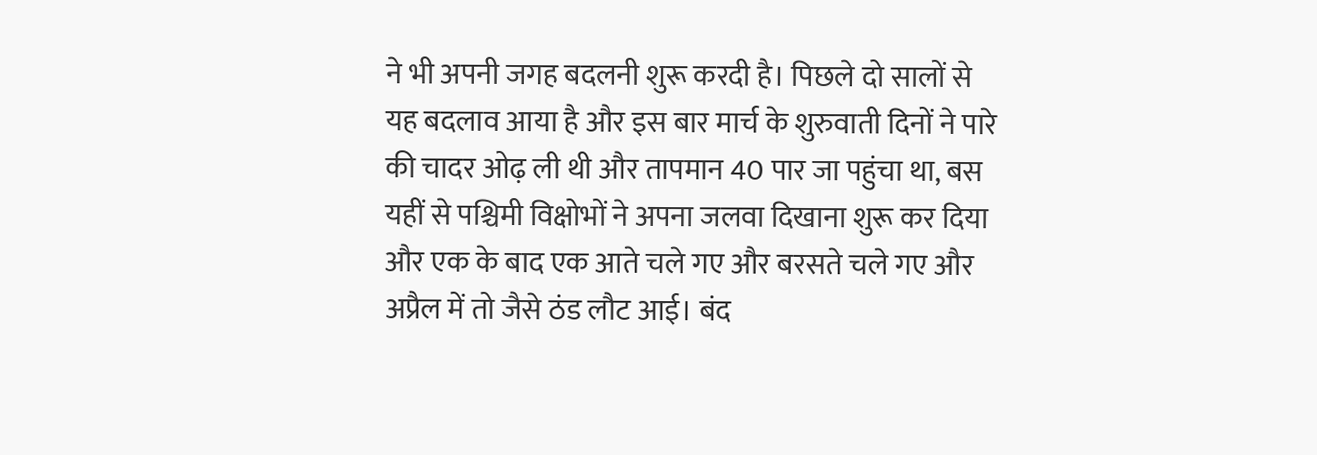ने भी अपनी जगह बदलनी शुरू करदी है। पिछले दो सालों से यह बदलाव आया है और इस बार मार्च के शुरुवाती दिनों ने पारे की चादर ओढ़ ली थी और तापमान 40 पार जा पहुंचा था, बस यहीं से पश्चिमी विक्षोभों ने अपना जलवा दिखाना शुरू कर दिया और एक के बाद एक आते चले गए और बरसते चले गए और अप्रैल में तो जैसे ठंड लौट आई। बंद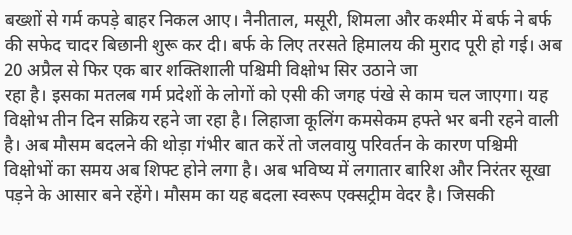बख्शों से गर्म कपड़े बाहर निकल आए। नैनीताल, मसूरी, शिमला और कश्मीर में बर्फ ने बर्फ की सफेद चादर बिछानी शुरू कर दी। बर्फ के लिए तरसते हिमालय की मुराद पूरी हो गई। अब 20 अप्रैल से फिर एक बार शक्तिशाली पश्चिमी विक्षोभ सिर उठाने जा
रहा है। इसका मतलब गर्म प्रदेशों के लोगों को एसी की जगह पंखे से काम चल जाएगा। यह विक्षोभ तीन दिन सक्रिय रहने जा रहा है। लिहाजा कूलिंग कमसेकम हफ्ते भर बनी रहने वाली है। अब मौसम बदलने की थोड़ा गंभीर बात करें तो जलवायु परिवर्तन के कारण पश्चिमी विक्षोभों का समय अब शिफ्ट होने लगा है। अब भविष्य में लगातार बारिश और निरंतर सूखा पड़ने के आसार बने रहेंगे। मौसम का यह बदला स्वरूप एक्सट्रीम वेदर है। जिसकी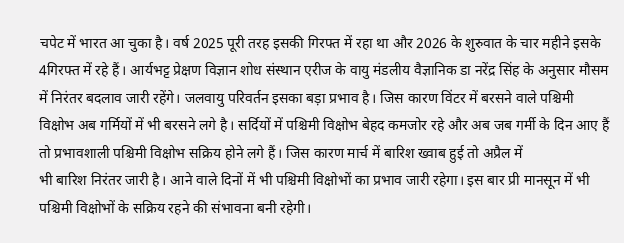चपेट में भारत आ चुका है। वर्ष 2025 पूरी तरह इसकी गिरफ्त में रहा था और 2026 के शुरुवात के चार महीने इसके 4गिरफ्त में रहे हैं। आर्यभट्ट प्रेक्षण विज्ञान शोध संस्थान एरीज के वायु मंडलीय वैज्ञानिक डा नरेंद्र सिंह के अनुसार मौसम में निरंतर बदलाव जारी रहेंगे। जलवायु परिवर्तन इसका बड़ा प्रभाव है। जिस कारण विंटर में बरसने वाले पश्चिमी विक्षोभ अब गर्मियों में भी बरसने लगे है। सर्दियों में पश्चिमी विक्षोभ बेहद कमजोर रहे और अब जब गर्मी के दिन आए हैं तो प्रभावशाली पश्चिमी विक्षोभ सक्रिय होने लगे हैं। जिस कारण मार्च में बारिश ख्वाब हुई तो अप्रैल में
भी बारिश निरंतर जारी है। आने वाले दिनों में भी पश्चिमी विक्षोभों का प्रभाव जारी रहेगा। इस बार प्री मानसून में भी पश्चिमी विक्षोभों के सक्रिय रहने की संभावना बनी रहेगी।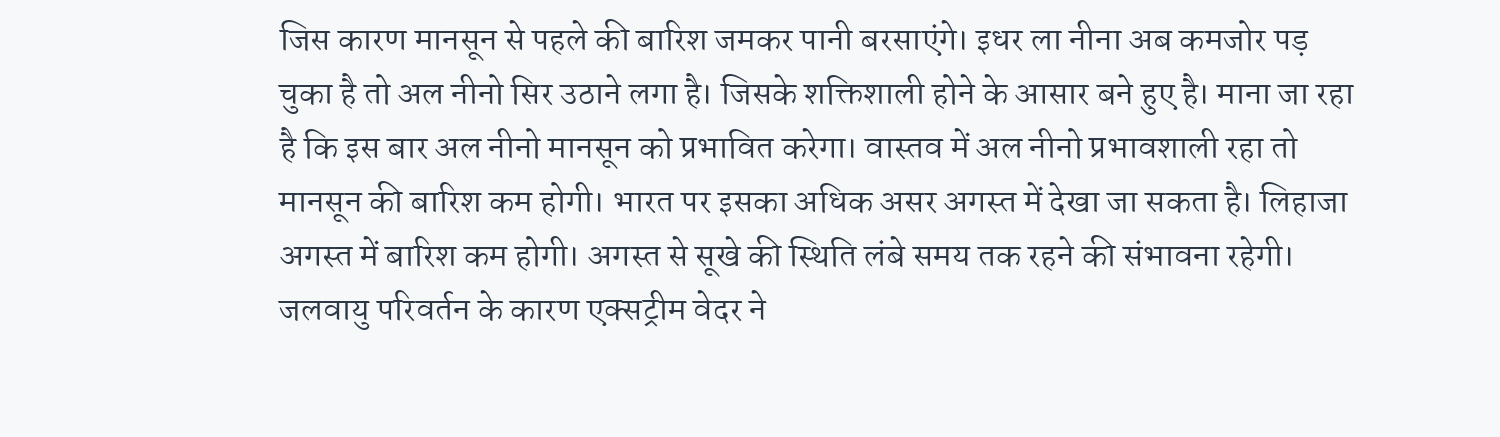जिस कारण मानसून से पहले की बारिश जमकर पानी बरसाएंगे। इधर ला नीना अब कमजोर पड़ चुका है तो अल नीनो सिर उठाने लगा है। जिसके शक्तिशाली होने के आसार बने हुए है। माना जा रहा है कि इस बार अल नीनो मानसून को प्रभावित करेगा। वास्तव में अल नीनो प्रभावशाली रहा तो मानसून की बारिश कम होगी। भारत पर इसका अधिक असर अगस्त में देखा जा सकता है। लिहाजा अगस्त में बारिश कम होगी। अगस्त से सूखे की स्थिति लंबे समय तक रहने की संभावना रहेगी। जलवायु परिवर्तन के कारण एक्सट्रीम वेदर ने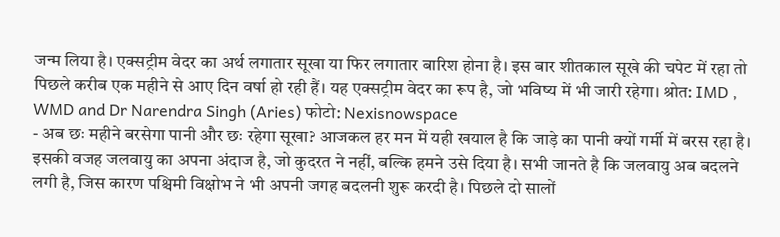जन्म लिया है। एक्सट्रीम वेदर का अर्थ लगातार सूखा या फिर लगातार बारिश होना है। इस बार शीतकाल सूखे की चपेट में रहा तो पिछले करीब एक महीने से आए दिन वर्षा हो रही हैं। यह एक्सट्रीम वेदर का रूप है, जो भविष्य में भी जारी रहेगा। श्रोत: IMD , WMD and Dr Narendra Singh (Aries) फोटो: Nexisnowspace
- अब छः महीने बरसेगा पानी और छः रहेगा सूखा? आजकल हर मन में यही खयाल है कि जाड़े का पानी क्यों गर्मी में बरस रहा है। इसकी वजह जलवायु का अपना अंदाज है, जो कुदरत ने नहीं, बल्कि हमने उसे दिया है। सभी जानते है कि जलवायु अब बदलने लगी है, जिस कारण पश्चिमी विक्षोभ ने भी अपनी जगह बदलनी शुरू करदी है। पिछले दो सालों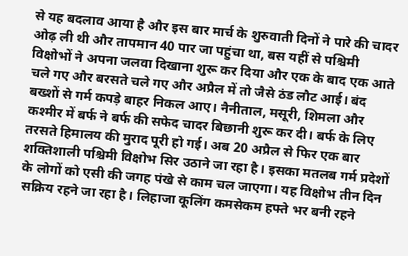से यह बदलाव आया है और इस बार मार्च के शुरुवाती दिनों ने पारे की चादर ओढ़ ली थी और तापमान 40 पार जा पहुंचा था, बस यहीं से पश्चिमी विक्षोभों ने अपना जलवा दिखाना शुरू कर दिया और एक के बाद एक आते चले गए और बरसते चले गए और अप्रैल में तो जैसे ठंड लौट आई। बंद बख्शों से गर्म कपड़े बाहर निकल आए। नैनीताल, मसूरी, शिमला और कश्मीर में बर्फ ने बर्फ की सफेद चादर बिछानी शुरू कर दी। बर्फ के लिए तरसते हिमालय की मुराद पूरी हो गई। अब 20 अप्रैल से फिर एक बार शक्तिशाली पश्चिमी विक्षोभ सिर उठाने जा रहा है। इसका मतलब गर्म प्रदेशों के लोगों को एसी की जगह पंखे से काम चल जाएगा। यह विक्षोभ तीन दिन सक्रिय रहने जा रहा है। लिहाजा कूलिंग कमसेकम हफ्ते भर बनी रहने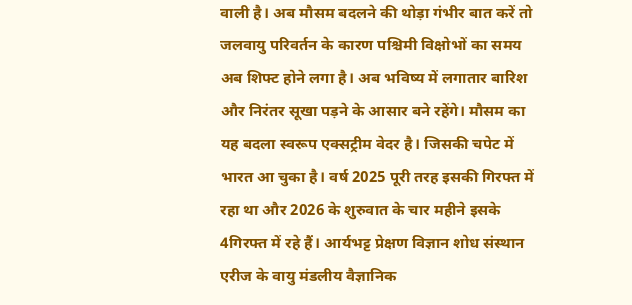वाली है। अब मौसम बदलने की थोड़ा गंभीर बात करें तो जलवायु परिवर्तन के कारण पश्चिमी विक्षोभों का समय अब शिफ्ट होने लगा है। अब भविष्य में लगातार बारिश और निरंतर सूखा पड़ने के आसार बने रहेंगे। मौसम का यह बदला स्वरूप एक्सट्रीम वेदर है। जिसकी चपेट में भारत आ चुका है। वर्ष 2025 पूरी तरह इसकी गिरफ्त में रहा था और 2026 के शुरुवात के चार महीने इसके 4गिरफ्त में रहे हैं। आर्यभट्ट प्रेक्षण विज्ञान शोध संस्थान एरीज के वायु मंडलीय वैज्ञानिक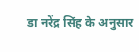डा नरेंद्र सिंह के अनुसार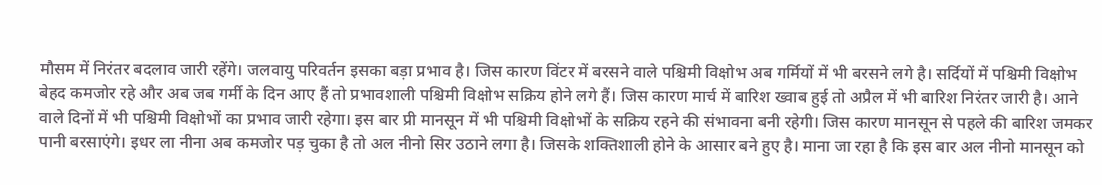मौसम में निरंतर बदलाव जारी रहेंगे। जलवायु परिवर्तन इसका बड़ा प्रभाव है। जिस कारण विंटर में बरसने वाले पश्चिमी विक्षोभ अब गर्मियों में भी बरसने लगे है। सर्दियों में पश्चिमी विक्षोभ बेहद कमजोर रहे और अब जब गर्मी के दिन आए हैं तो प्रभावशाली पश्चिमी विक्षोभ सक्रिय होने लगे हैं। जिस कारण मार्च में बारिश ख्वाब हुई तो अप्रैल में भी बारिश निरंतर जारी है। आने वाले दिनों में भी पश्चिमी विक्षोभों का प्रभाव जारी रहेगा। इस बार प्री मानसून में भी पश्चिमी विक्षोभों के सक्रिय रहने की संभावना बनी रहेगी। जिस कारण मानसून से पहले की बारिश जमकर पानी बरसाएंगे। इधर ला नीना अब कमजोर पड़ चुका है तो अल नीनो सिर उठाने लगा है। जिसके शक्तिशाली होने के आसार बने हुए है। माना जा रहा है कि इस बार अल नीनो मानसून को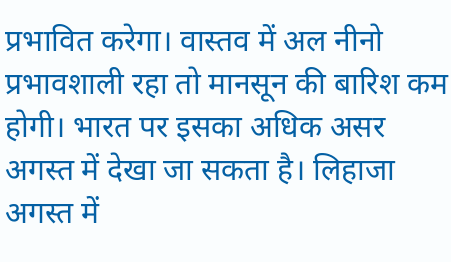प्रभावित करेगा। वास्तव में अल नीनो प्रभावशाली रहा तो मानसून की बारिश कम होगी। भारत पर इसका अधिक असर अगस्त में देखा जा सकता है। लिहाजा अगस्त में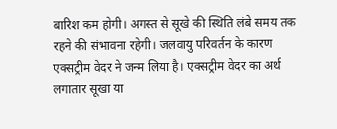बारिश कम होगी। अगस्त से सूखे की स्थिति लंबे समय तक रहने की संभावना रहेगी। जलवायु परिवर्तन के कारण एक्सट्रीम वेदर ने जन्म लिया है। एक्सट्रीम वेदर का अर्थ लगातार सूखा या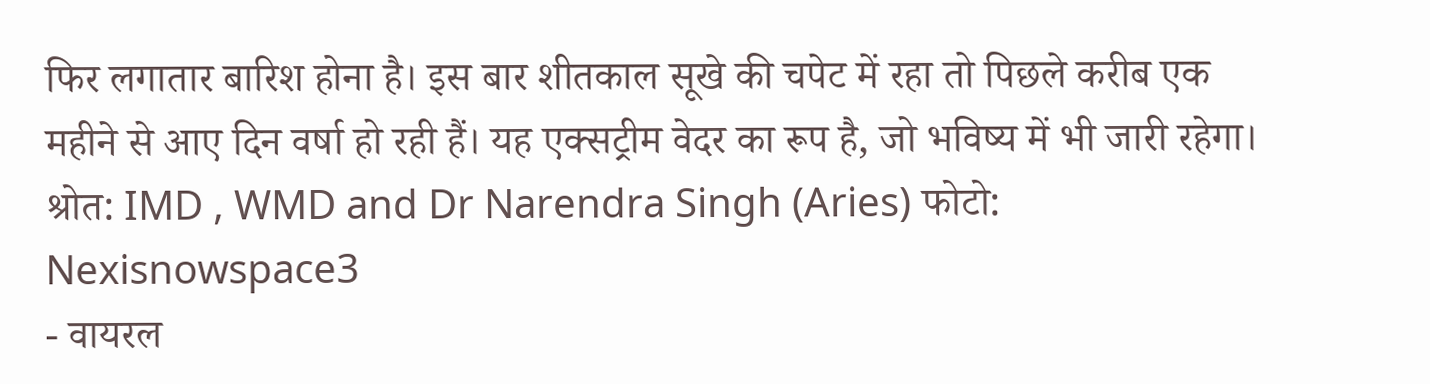फिर लगातार बारिश होना है। इस बार शीतकाल सूखे की चपेट में रहा तो पिछले करीब एक महीने से आए दिन वर्षा हो रही हैं। यह एक्सट्रीम वेदर का रूप है, जो भविष्य में भी जारी रहेगा। श्रोत: IMD , WMD and Dr Narendra Singh (Aries) फोटो: Nexisnowspace3
- वायरल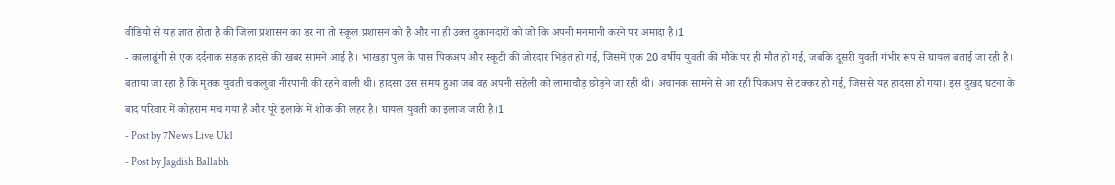वीडियो से यह ज्ञात होता है की जिला प्रशासन का डर ना तो स्कूल प्रशासन को है और ना ही उक्त दुकानदारों को जो कि अपनी मनमानी करने पर अमादा है।1
- कालाढूंगी से एक दर्दनाक सड़क हादसे की खबर सामने आई है। भाखड़ा पुल के पास पिकअप और स्कूटी की जोरदार भिड़ंत हो गई, जिसमें एक 20 वर्षीय युवती की मौके पर ही मौत हो गई, जबकि दूसरी युवती गंभीर रूप से घायल बताई जा रही है। बताया जा रहा है कि मृतक युवती चकलुवा नीरपानी की रहने वाली थी। हादसा उस समय हुआ जब वह अपनी सहेली को लामाचौड़ छोड़ने जा रही थी। अचानक सामने से आ रही पिकअप से टक्कर हो गई, जिससे यह हादसा हो गया। इस दुखद घटना के बाद परिवार में कोहराम मच गया है और पूरे इलाके में शोक की लहर है। घायल युवती का इलाज जारी है।1
- Post by 7News Live Uk1
- Post by Jagdish Ballabh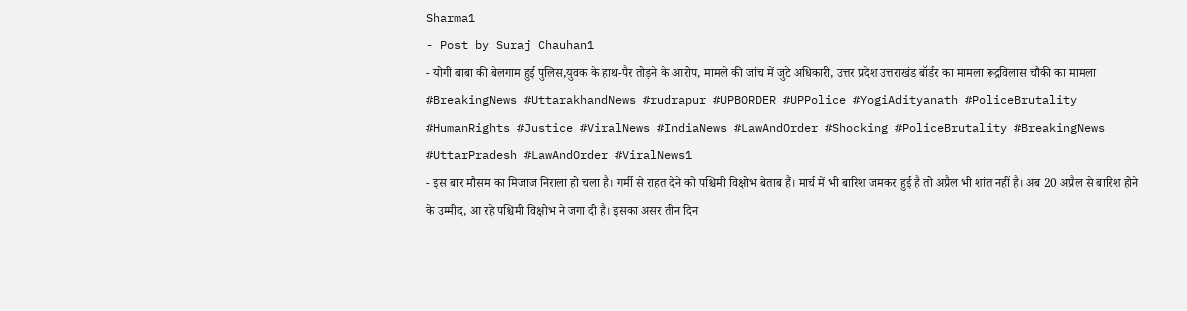Sharma1
- Post by Suraj Chauhan1
- योगी बाबा की बेलगाम हुई पुलिस,युवक के हाथ-पैर तोड़ने के आरोप, मामले की जांच में जुटे अधिकारी, उत्तर प्रदेश उत्तराखंड बॉर्डर का मामला रूद्रविलास चौकी का मामला #BreakingNews #UttarakhandNews #rudrapur #UPBORDER #UPPolice #YogiAdityanath #PoliceBrutality #HumanRights #Justice #ViralNews #IndiaNews #LawAndOrder #Shocking #PoliceBrutality #BreakingNews #UttarPradesh #LawAndOrder #ViralNews1
- इस बार मौसम का मिजाज निराला हो चला है। गर्मी से राहत देने को पश्चिमी विक्षोभ बेताब हैं। मार्च में भी बारिश जमकर हुई है तो अप्रैल भी शांत नहीं है। अब 20 अप्रैल से बारिश होने के उम्मीद, आ रहे पश्चिमी विक्षोभ ने जगा दी है। इसका असर तीन दिन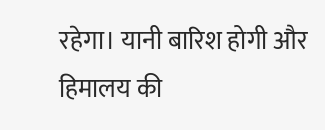रहेगा। यानी बारिश होगी और हिमालय की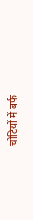चोटियों में बर्फ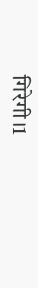गिरेगी।1